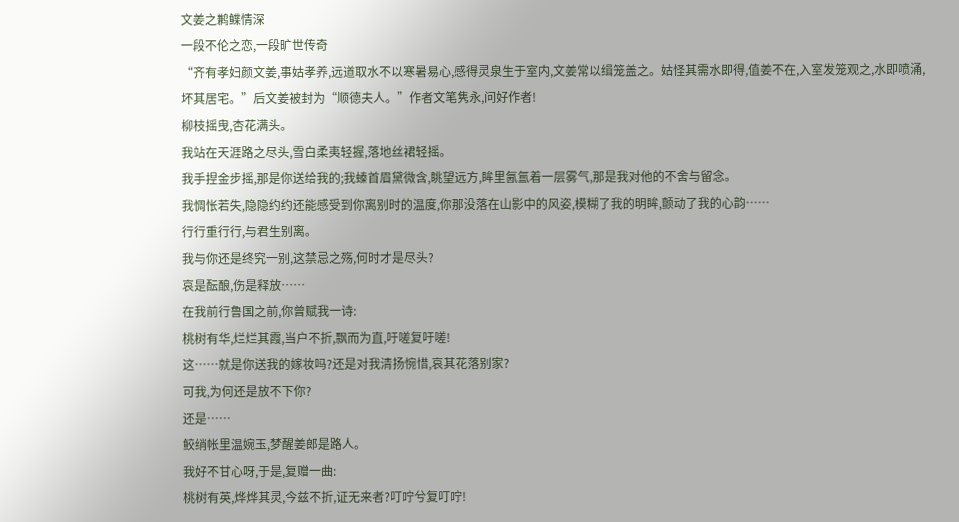文姜之鹣鲽情深
一段不伦之恋,一段旷世传奇
“齐有孝妇颜文姜,事姑孝养,远道取水不以寒暑易心,感得灵泉生于室内,文姜常以缉笼盖之。姑怪其需水即得,值姜不在,入室发笼观之,水即喷涌,坏其居宅。”后文姜被封为“顺德夫人。”作者文笔隽永,问好作者!
柳枝摇曳,杏花满头。
我站在天涯路之尽头,雪白柔夷轻握,落地丝裙轻摇。
我手捏金步摇,那是你送给我的;我螓首眉黛微含,眺望远方,眸里氤氲着一层雾气,那是我对他的不舍与留念。
我惆怅若失,隐隐约约还能感受到你离别时的温度,你那没落在山影中的风姿,模糊了我的明眸,颤动了我的心韵……
行行重行行,与君生别离。
我与你还是终究一别,这禁忌之殇,何时才是尽头?
哀是酝酿,伤是释放……
在我前行鲁国之前,你曾赋我一诗:
桃树有华,烂烂其霞,当户不折,飘而为直,吁嗟复吁嗟!
这……就是你送我的嫁妆吗?还是对我清扬惋惜,哀其花落别家?
可我,为何还是放不下你?
还是……
鲛绡帐里温婉玉,梦醒姜郎是路人。
我好不甘心呀,于是,复赠一曲:
桃树有英,烨烨其灵,今兹不折,证无来者?叮咛兮复叮咛!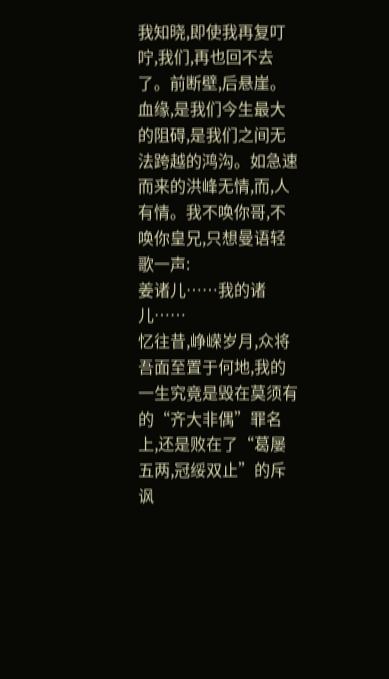我知晓,即使我再复叮咛,我们,再也回不去了。前断壁,后悬崖。血缘,是我们今生最大的阻碍,是我们之间无法跨越的鸿沟。如急速而来的洪峰无情,而,人有情。我不唤你哥,不唤你皇兄,只想曼语轻歌一声:
姜诸儿……我的诸儿……
忆往昔,峥嵘岁月,众将吾面至置于何地,我的一生究竟是毁在莫须有的“齐大非偶”罪名上,还是败在了“葛屡五两,冠绥双止”的斥讽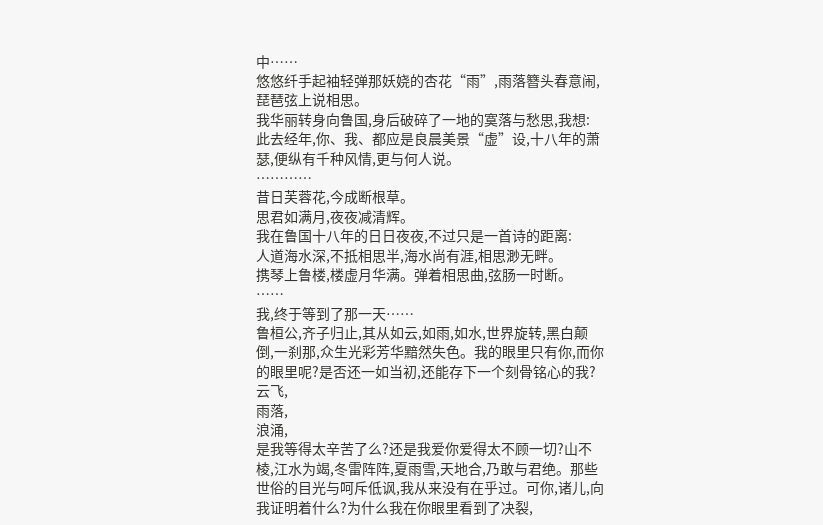中……
悠悠纤手起袖轻弹那妖娆的杏花“雨”,雨落簪头春意闹,琵琶弦上说相思。
我华丽转身向鲁国,身后破碎了一地的寞落与愁思,我想:
此去经年,你、我、都应是良晨美景“虚”设,十八年的萧瑟,便纵有千种风情,更与何人说。
…………
昔日芙蓉花,今成断根草。
思君如满月,夜夜减清辉。
我在鲁国十八年的日日夜夜,不过只是一首诗的距离:
人道海水深,不抵相思半,海水尚有涯,相思渺无畔。
携琴上鲁楼,楼虚月华满。弹着相思曲,弦肠一时断。
……
我,终于等到了那一天……
鲁桓公,齐子归止,其从如云,如雨,如水,世界旋转,黑白颠倒,一刹那,众生光彩芳华黯然失色。我的眼里只有你,而你的眼里呢?是否还一如当初,还能存下一个刻骨铭心的我?
云飞,
雨落,
浪涌,
是我等得太辛苦了么?还是我爱你爱得太不顾一切?山不棱,江水为竭,冬雷阵阵,夏雨雪,天地合,乃敢与君绝。那些世俗的目光与呵斥低讽,我从来没有在乎过。可你,诸儿,向我证明着什么?为什么我在你眼里看到了决裂,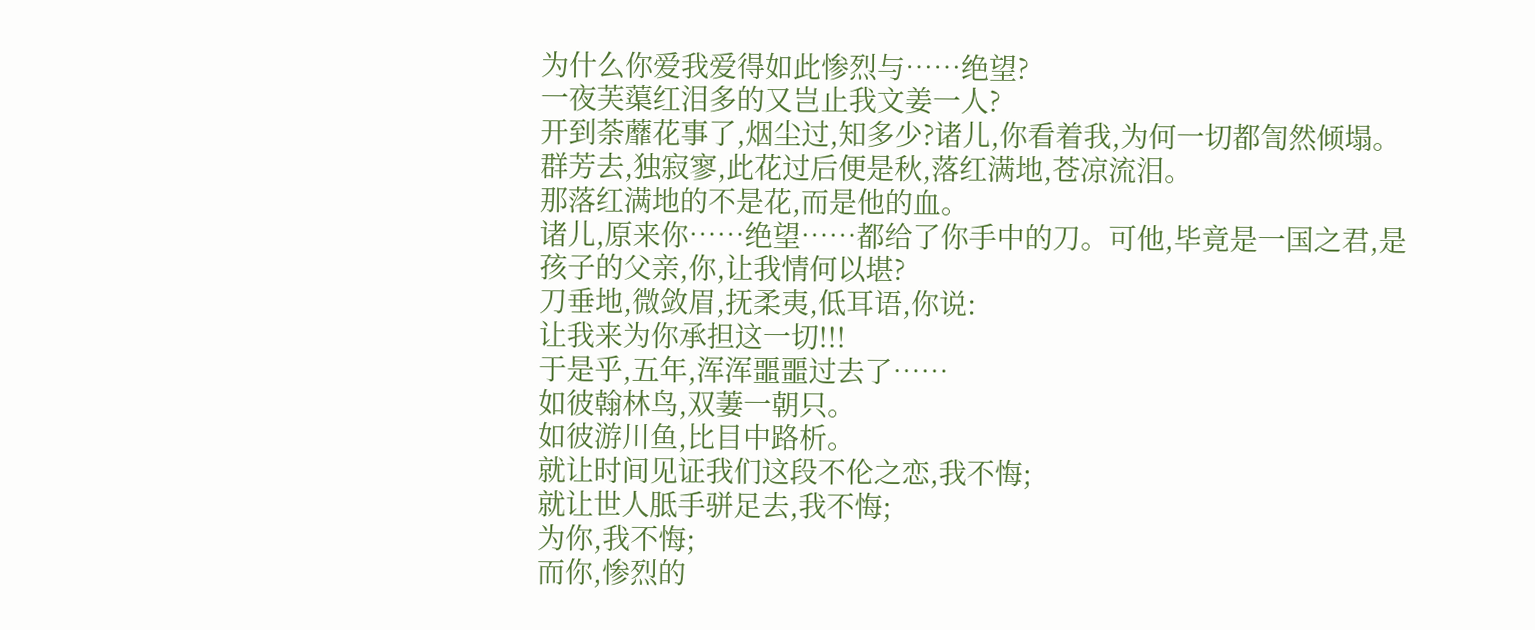为什么你爱我爱得如此惨烈与……绝望?
一夜芙蕖红泪多的又岂止我文姜一人?
开到荼蘼花事了,烟尘过,知多少?诸儿,你看着我,为何一切都訇然倾塌。群芳去,独寂寥,此花过后便是秋,落红满地,苍凉流泪。
那落红满地的不是花,而是他的血。
诸儿,原来你……绝望……都给了你手中的刀。可他,毕竟是一国之君,是孩子的父亲,你,让我情何以堪?
刀垂地,微敛眉,抚柔夷,低耳语,你说:
让我来为你承担这一切!!!
于是乎,五年,浑浑噩噩过去了……
如彼翰林鸟,双萋一朝只。
如彼游川鱼,比目中路析。
就让时间见证我们这段不伦之恋,我不悔;
就让世人胝手骈足去,我不悔;
为你,我不悔;
而你,惨烈的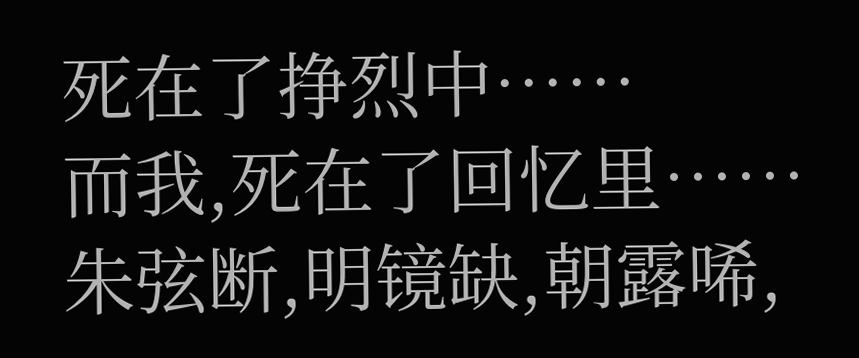死在了挣烈中……
而我,死在了回忆里……
朱弦断,明镜缺,朝露唏,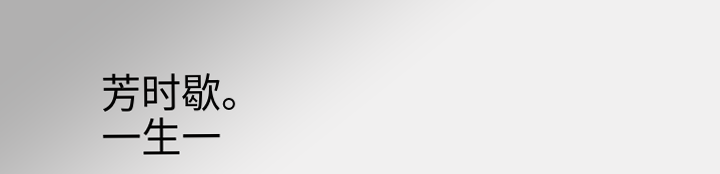芳时歇。
一生一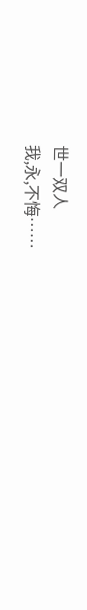世一双人
我,永,不悔……